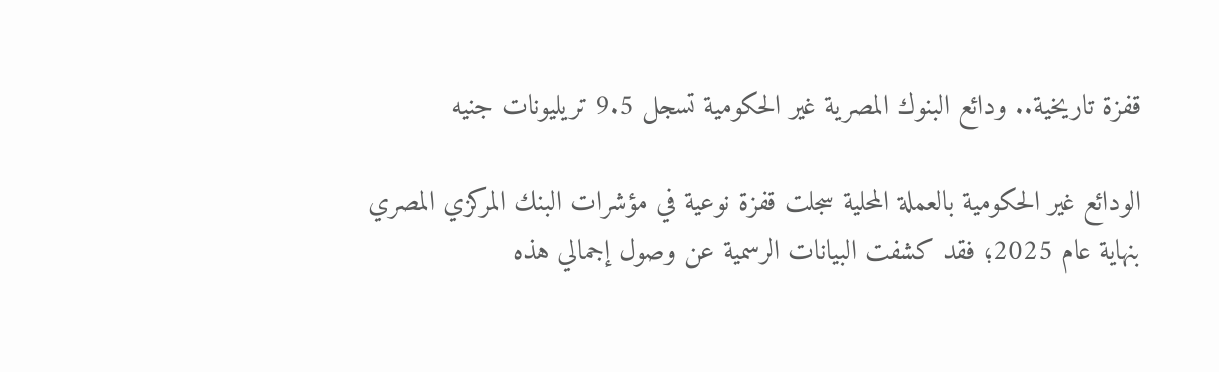قفزة تاريخية.. ودائع البنوك المصرية غير الحكومية تسجل 9.5 تريليونات جنيه

الودائع غير الحكومية بالعملة المحلية سجلت قفزة نوعية في مؤشرات البنك المركزي المصري بنهاية عام 2025؛ فقد كشفت البيانات الرسمية عن وصول إجمالي هذه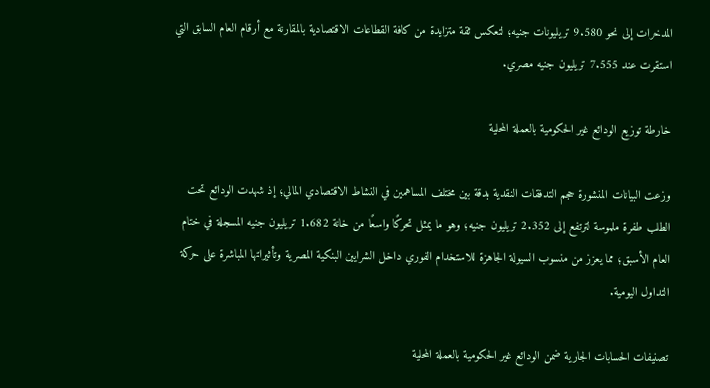المدخرات إلى نحو 9.580 تريليونات جنيه؛ لتعكس ثقة متزايدة من كافة القطاعات الاقتصادية بالمقارنة مع أرقام العام السابق التي استقرت عند 7.555 تريليون جنيه مصري.

خارطة توزيع الودائع غير الحكومية بالعملة المحلية

وزعت البيانات المنشورة حجم التدفقات النقدية بدقة بين مختلف المساهمين في النشاط الاقتصادي المالي؛ إذ شهدت الودائع تحت الطلب طفرة ملموسة لترتفع إلى 2.352 تريليون جنيه؛ وهو ما يمثل تحركًا واسعًا من خانة 1.682 تريليون جنيه المسجلة في ختام العام الأسبق؛ مما يعزز من منسوب السيولة الجاهزة للاستخدام الفوري داخل الشرايين البنكية المصرية وتأثيراتها المباشرة على حركة التداول اليومية.

تصنيفات الحسابات الجارية ضمن الودائع غير الحكومية بالعملة المحلية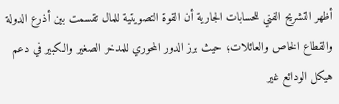أظهر التشريح الفني للحسابات الجارية أن القوة التصويتية للمال تقسمت بين أذرع الدولة والقطاع الخاص والعائلات؛ حيث برز الدور المحوري للمدخر الصغير والكبير في دعم هيكل الودائع غير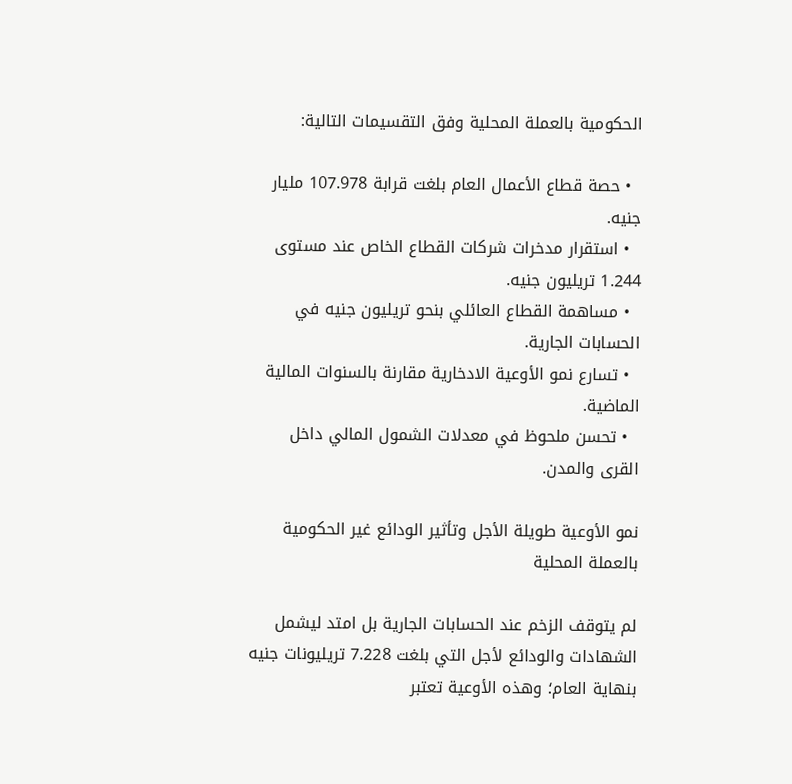الحكومية بالعملة المحلية وفق التقسيمات التالية:

  • حصة قطاع الأعمال العام بلغت قرابة 107.978 مليار جنيه.
  • استقرار مدخرات شركات القطاع الخاص عند مستوى 1.244 تريليون جنيه.
  • مساهمة القطاع العائلي بنحو تريليون جنيه في الحسابات الجارية.
  • تسارع نمو الأوعية الادخارية مقارنة بالسنوات المالية الماضية.
  • تحسن ملحوظ في معدلات الشمول المالي داخل القرى والمدن.

نمو الأوعية طويلة الأجل وتأثير الودائع غير الحكومية بالعملة المحلية

لم يتوقف الزخم عند الحسابات الجارية بل امتد ليشمل الشهادات والودائع لأجل التي بلغت 7.228 تريليونات جنيه بنهاية العام؛ وهذه الأوعية تعتبر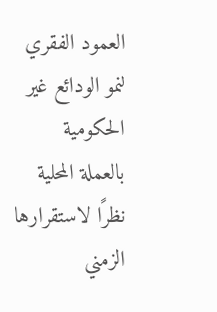العمود الفقري لنمو الودائع غير الحكومية بالعملة المحلية نظرًا لاستقرارها الزمني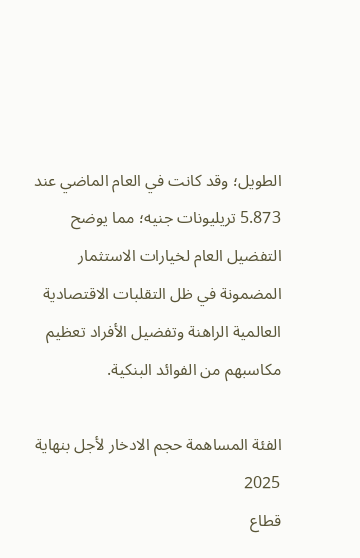الطويل؛ وقد كانت في العام الماضي عند 5.873 تريليونات جنيه؛ مما يوضح التفضيل العام لخيارات الاستثمار المضمونة في ظل التقلبات الاقتصادية العالمية الراهنة وتفضيل الأفراد تعظيم مكاسبهم من الفوائد البنكية.

الفئة المساهمة حجم الادخار لأجل بنهاية 2025
قطاع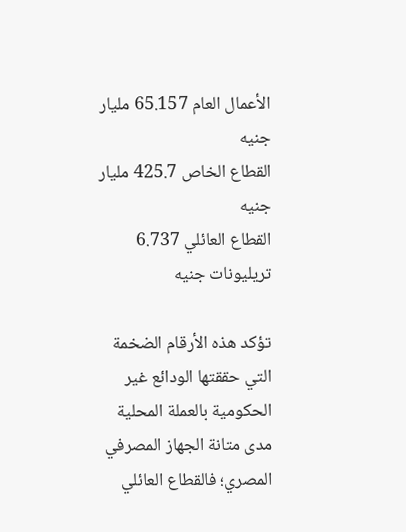الأعمال العام 65.157 مليار جنيه
القطاع الخاص 425.7 مليار جنيه
القطاع العائلي 6.737 تريليونات جنيه

تؤكد هذه الأرقام الضخمة التي حققتها الودائع غير الحكومية بالعملة المحلية مدى متانة الجهاز المصرفي المصري؛ فالقطاع العائلي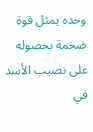وحده يمثل قوة ضخمة بحصوله على نصيب الأسد في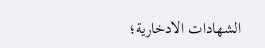الشهادات الادخارية؛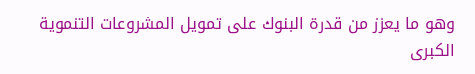وهو ما يعزز من قدرة البنوك على تمويل المشروعات التنموية الكبرى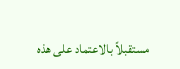مستقبلاً بالاعتماد على هذه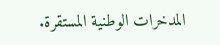المدخرات الوطنية المستقرة.